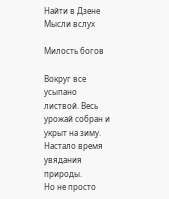Найти в Дзене
Мысли вслух

Милость богов

Вокруг все усыпано листвой. Весь урожай собран и укрыт на зиму. Настало время увядания природы.
Но не просто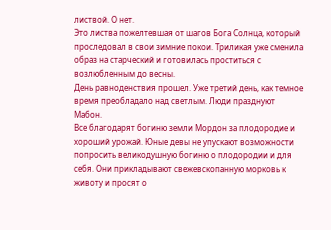листвой. О нет.
Это листва пожелтевшая от шагов Бога Солнца, который проследовал в свои зимние покои. Триликая уже сменила образ на старческий и готовилась проститься с возлюбленным до весны.
День равноденствия прошел. Уже третий день, как темное время преобладало над светлым. Люди празднуют Мабон.
Все благодарят богиню земли Мордон за плодородие и хороший урожай. Юные девы не упускают возможности попросить великодушную богиню о плодородии и для себя. Они прикладывают свежевскопанную морковь к животу и просят о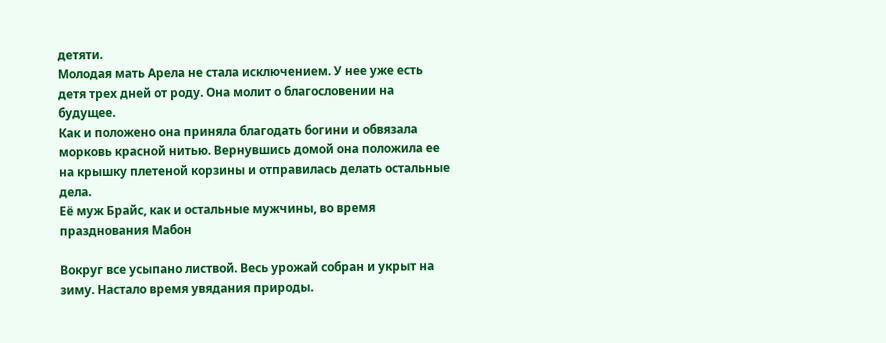детяти.
Молодая мать Арела не стала исключением. У нее уже есть детя трех дней от роду. Она молит о благословении на будущее.
Как и положено она приняла благодать богини и обвязала морковь красной нитью. Вернувшись домой она положила ее на крышку плетеной корзины и отправилась делать остальные дела.
Её муж Брайс, как и остальные мужчины, во время празднования Мабон

Вокруг все усыпано листвой. Весь урожай собран и укрыт на зиму. Настало время увядания природы.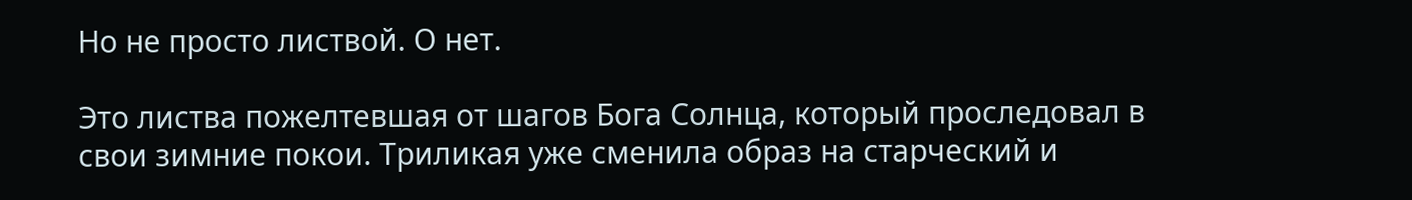Но не просто листвой. О нет.

Это листва пожелтевшая от шагов Бога Солнца, который проследовал в свои зимние покои. Триликая уже сменила образ на старческий и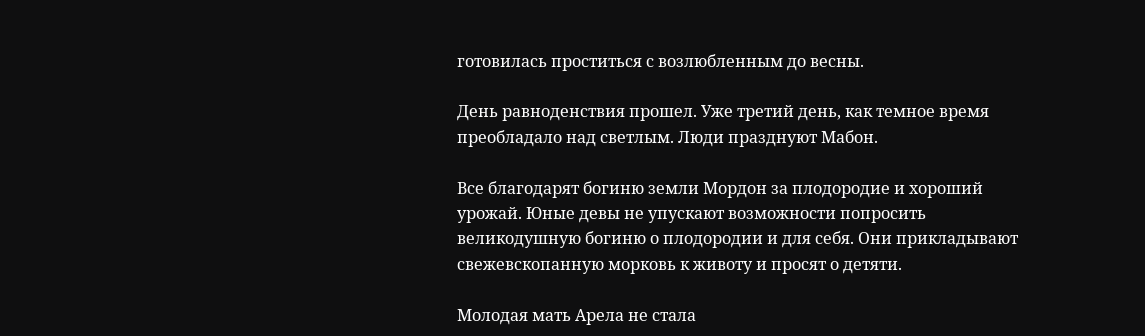готовилась проститься с возлюбленным до весны.

День равноденствия прошел. Уже третий день, как темное время преобладало над светлым. Люди празднуют Мабон.

Все благодарят богиню земли Мордон за плодородие и хороший урожай. Юные девы не упускают возможности попросить великодушную богиню о плодородии и для себя. Они прикладывают свежевскопанную морковь к животу и просят о детяти.

Молодая мать Арела не стала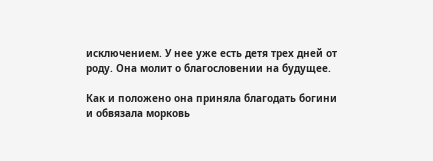исключением. У нее уже есть детя трех дней от роду. Она молит о благословении на будущее.

Как и положено она приняла благодать богини и обвязала морковь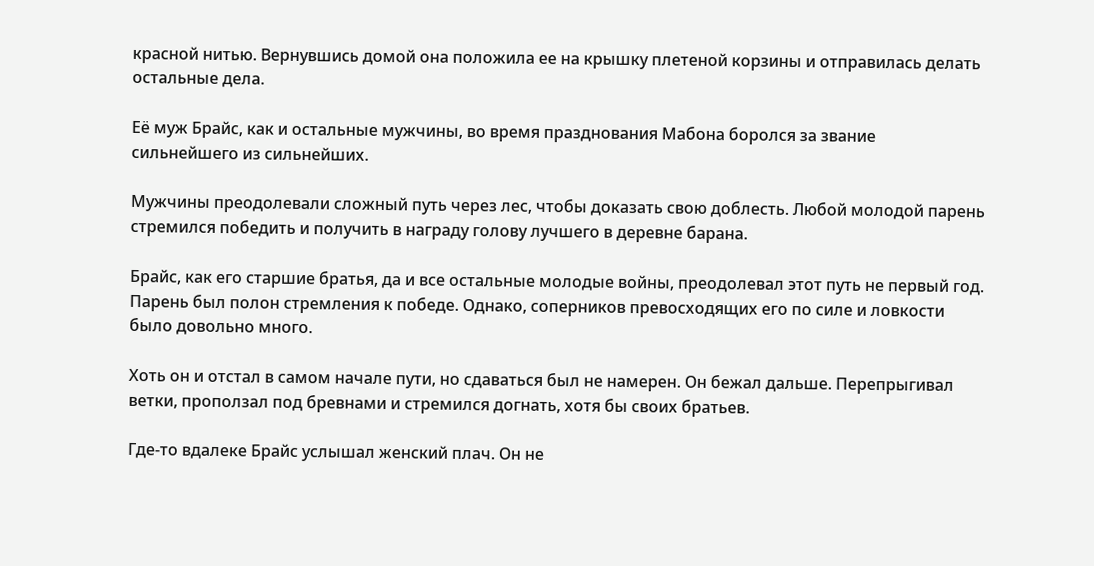красной нитью. Вернувшись домой она положила ее на крышку плетеной корзины и отправилась делать остальные дела.

Её муж Брайс, как и остальные мужчины, во время празднования Мабона боролся за звание сильнейшего из сильнейших.

Мужчины преодолевали сложный путь через лес, чтобы доказать свою доблесть. Любой молодой парень стремился победить и получить в награду голову лучшего в деревне барана.

Брайс, как его старшие братья, да и все остальные молодые войны, преодолевал этот путь не первый год. Парень был полон стремления к победе. Однако, соперников превосходящих его по силе и ловкости было довольно много.

Хоть он и отстал в самом начале пути, но сдаваться был не намерен. Он бежал дальше. Перепрыгивал ветки, проползал под бревнами и стремился догнать, хотя бы своих братьев.

Где-то вдалеке Брайс услышал женский плач. Он не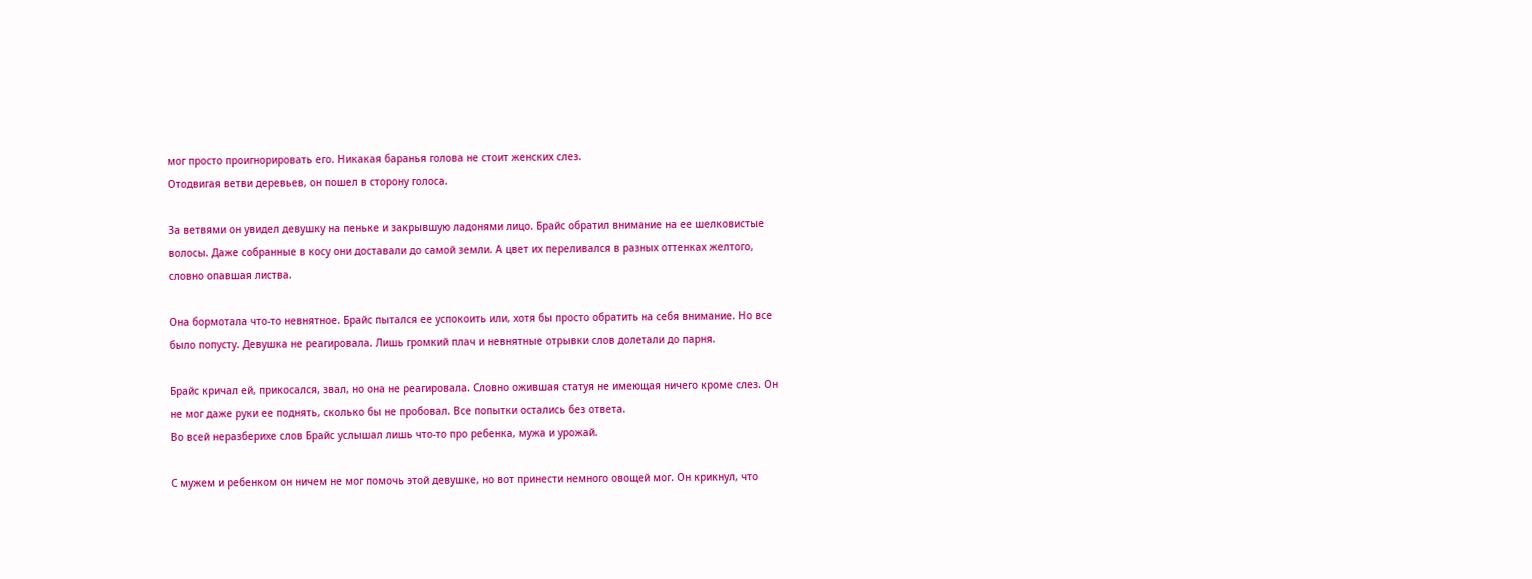мог просто проигнорировать его. Никакая баранья голова не стоит женских слез.
Отодвигая ветви деревьев, он пошел в сторону голоса.

За ветвями он увидел девушку на пеньке и закрывшую ладонями лицо. Брайс обратил внимание на ее шелковистые волосы. Даже собранные в косу они доставали до самой земли. А цвет их переливался в разных оттенках желтого, словно опавшая листва.

Она бормотала что-то невнятное. Брайс пытался ее успокоить или, хотя бы просто обратить на себя внимание. Но все было попусту. Девушка не реагировала. Лишь громкий плач и невнятные отрывки слов долетали до парня.

Брайс кричал ей, прикосался, звал, но она не реагировала. Словно ожившая статуя не имеющая ничего кроме слез. Он не мог даже руки ее поднять, сколько бы не пробовал. Все попытки остались без ответа.
Во всей неразберихе слов Брайс услышал лишь что-то про ребенка, мужа и урожай.

С мужем и ребенком он ничем не мог помочь этой девушке, но вот принести немного овощей мог. Он крикнул, что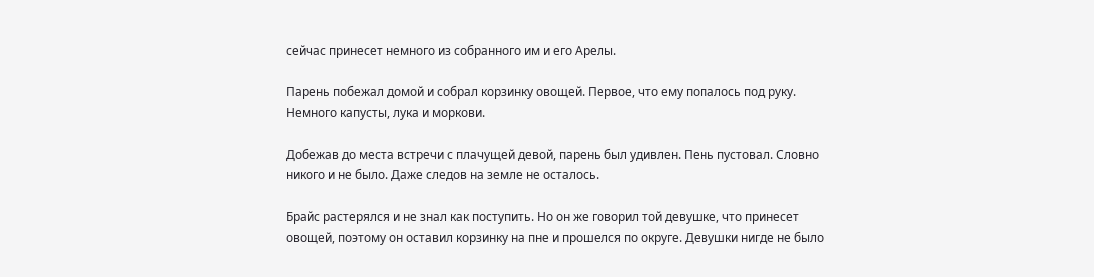сейчас принесет немного из собранного им и его Арелы.

Парень побежал домой и собрал корзинку овощей. Первое, что ему попалось под руку. Немного капусты, лука и моркови.

Добежав до места встречи с плачущей девой, парень был удивлен. Пень пустовал. Словно никого и не было. Даже следов на земле не осталось.

Брайс растерялся и не знал как поступить. Но он же говорил той девушке, что принесет овощей, поэтому он оставил корзинку на пне и прошелся по округе. Девушки нигде не было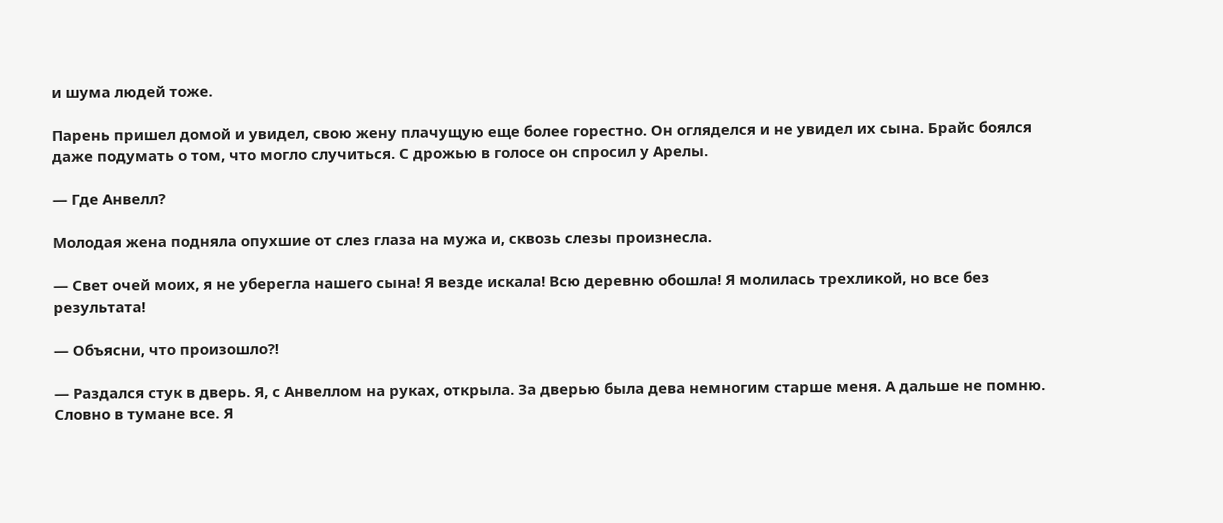и шума людей тоже.

Парень пришел домой и увидел, свою жену плачущую еще более горестно. Он огляделся и не увидел их сына. Брайс боялся даже подумать о том, что могло случиться. С дрожью в голосе он спросил у Арелы.

— Где Анвелл?

Молодая жена подняла опухшие от слез глаза на мужа и, сквозь слезы произнесла.

— Свет очей моих, я не уберегла нашего сына! Я везде искала! Всю деревню обошла! Я молилась трехликой, но все без результата!

— Объясни, что произошло?!

— Раздался стук в дверь. Я, с Анвеллом на руках, открыла. За дверью была дева немногим старше меня. А дальше не помню. Словно в тумане все. Я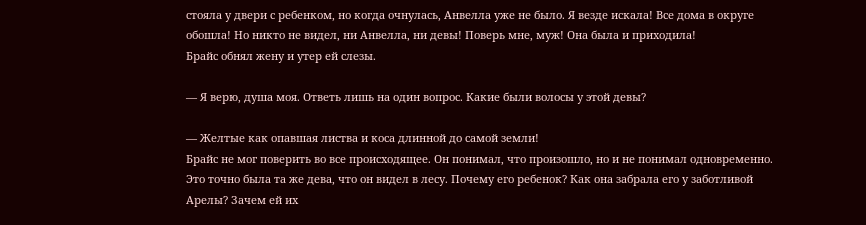стояла у двери с ребенком, но когда очнулась, Анвелла уже не было. Я везде искала! Все дома в округе обошла! Но никто не видел, ни Анвелла, ни девы! Поверь мне, муж! Она была и приходила!
Брайс обнял жену и утер ей слезы.

— Я верю, душа моя. Ответь лишь на один вопрос. Какие были волосы у этой девы?

— Желтые как опавшая листва и коса длинной до самой земли!
Брайс не мог поверить во все происходящее. Он понимал, что произошло, но и не понимал одновременно. Это точно была та же дева, что он видел в лесу. Почему его ребенок? Как она забрала его у заботливой Арелы? Зачем ей их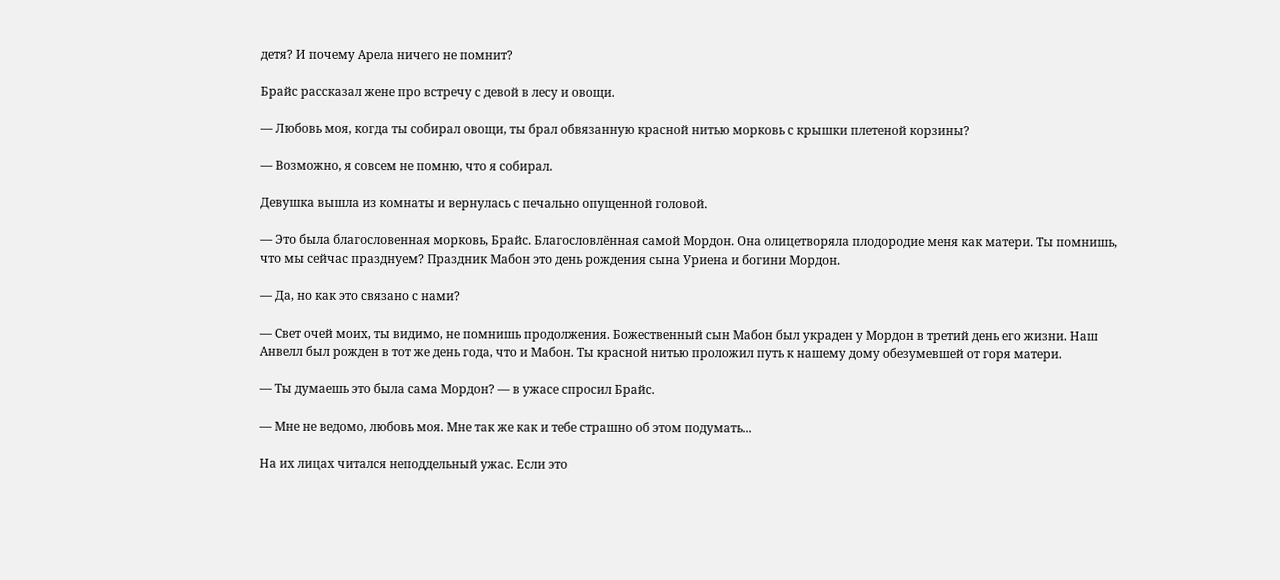детя? И почему Арела ничего не помнит?

Брайс рассказал жене про встречу с девой в лесу и овощи.

— Любовь моя, когда ты собирал овощи, ты брал обвязанную красной нитью морковь с крышки плетеной корзины?

— Возможно, я совсем не помню, что я собирал.

Девушка вышла из комнаты и вернулась с печально опущенной головой.

— Это была благословенная морковь, Брайс. Благословлённая самой Мордон. Она олицетворяла плодородие меня как матери. Ты помнишь, что мы сейчас празднуем? Праздник Мабон это день рождения сына Уриена и богини Мордон.

— Да, но как это связано с нами?

— Свет очей моих, ты видимо, не помнишь продолжения. Божественный сын Мабон был украден у Мордон в третий день его жизни. Наш Анвелл был рожден в тот же день года, что и Мабон. Ты красной нитью проложил путь к нашему дому обезумевшей от горя матери.

— Ты думаешь это была сама Мордон? — в ужасе спросил Брайс.

— Мне не ведомо, любовь моя. Мне так же как и тебе страшно об этом подумать...

На их лицах читался неподдельный ужас. Если это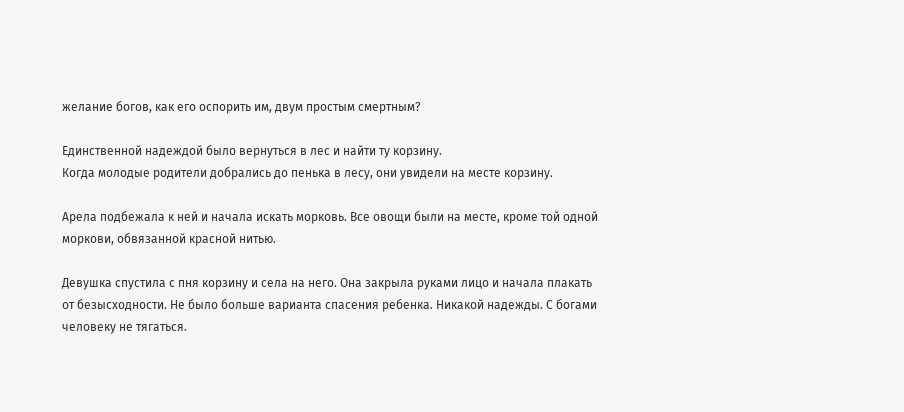желание богов, как его оспорить им, двум простым смертным?

Единственной надеждой было вернуться в лес и найти ту корзину.
Когда молодые родители добрались до пенька в лесу, они увидели на месте корзину.

Арела подбежала к ней и начала искать морковь. Все овощи были на месте, кроме той одной моркови, обвязанной красной нитью.

Девушка спустила с пня корзину и села на него. Она закрыла руками лицо и начала плакать от безысходности. Не было больше варианта спасения ребенка. Никакой надежды. С богами человеку не тягаться.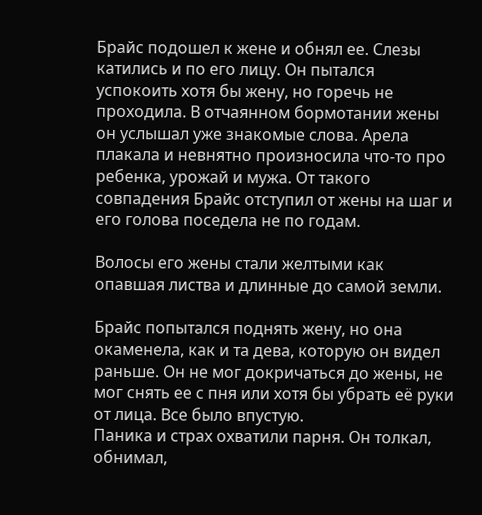Брайс подошел к жене и обнял ее. Слезы катились и по его лицу. Он пытался успокоить хотя бы жену, но горечь не проходила. В отчаянном бормотании жены он услышал уже знакомые слова. Арела плакала и невнятно произносила что-то про ребенка, урожай и мужа. От такого совпадения Брайс отступил от жены на шаг и его голова поседела не по годам.

Волосы его жены стали желтыми как опавшая листва и длинные до самой земли.

Брайс попытался поднять жену, но она окаменела, как и та дева, которую он видел раньше. Он не мог докричаться до жены, не мог снять ее с пня или хотя бы убрать её руки от лица. Все было впустую.
Паника и страх охватили парня. Он толкал, обнимал,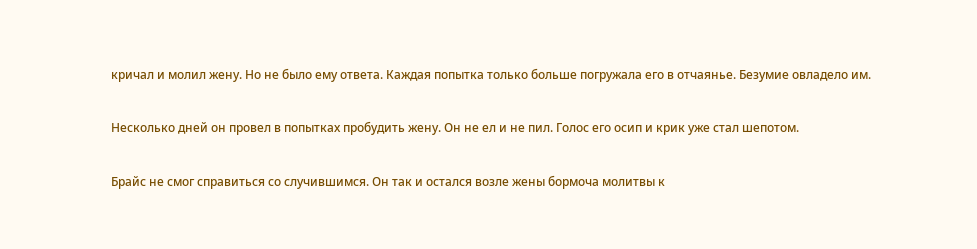кричал и молил жену. Но не было ему ответа. Каждая попытка только больше погружала его в отчаянье. Безумие овладело им.

Несколько дней он провел в попытках пробудить жену. Он не ел и не пил. Голос его осип и крик уже стал шепотом.

Брайс не смог справиться со случившимся. Он так и остался возле жены бормоча молитвы к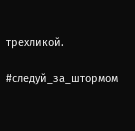трехликой.

#следуй_за_штормом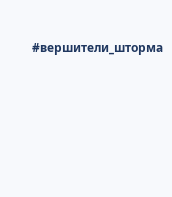#вершители_шторма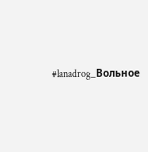#lanadrog_Вольное